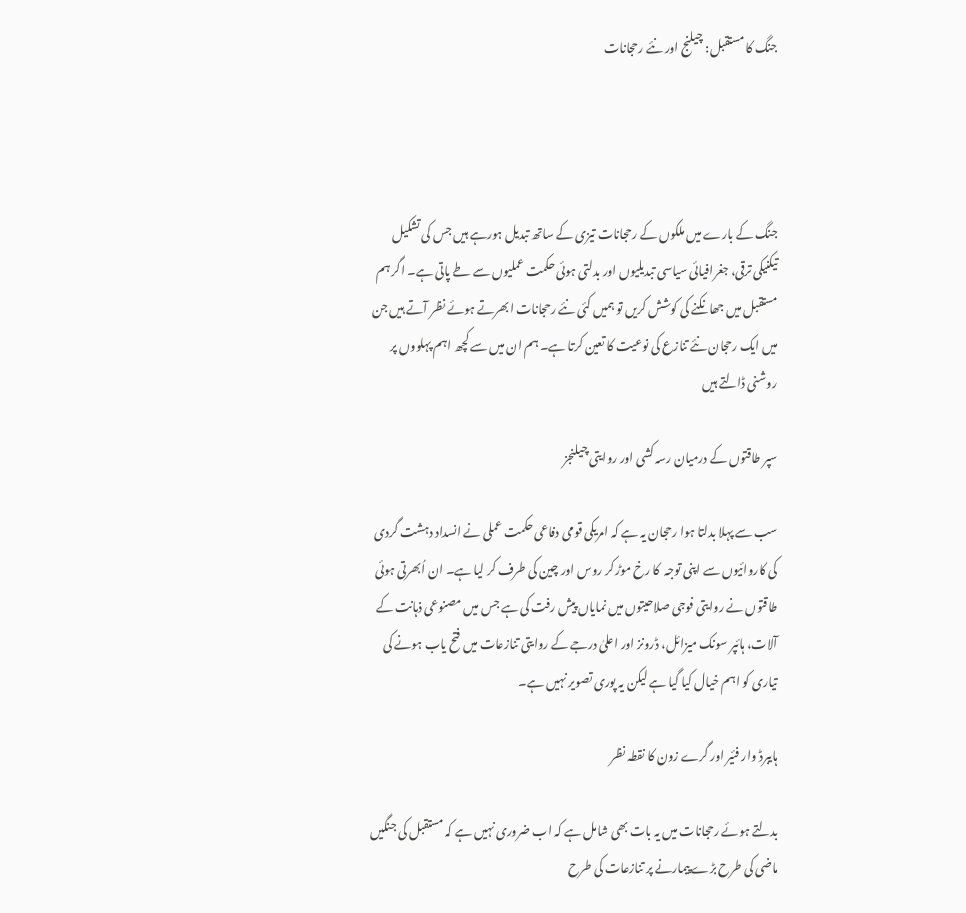جنگ کا مستقبل: چیلنج اور نئے رحجانات




جنگ کے بارے میں ملکوں کے رحجانات تیزی کے ساتھ تبدیل ہورہے ہیں جس کی تشکیل تیکنیکی ترقی، جغرافیائی سیاسی تبدیلیوں اور بدلتی ہوئی حکمت عملیوں سے طے پاتی ہے۔ اگر ہم مستقبل میں جھانکنے کی کوشش کریں تو ہمیں کئی نئے رحجانات ابھرتے ہوئے نظر آتے ہیں جن میں ایک رحجان نئے تنازع کی نوعیت کا تعین کرتا ہے۔ ہم ان میں سے کچھ اہم پہلووں پر روشنی ڈالتے ہیں

سپر طاقتوں کے درمیان رسہ کشی اور روایتی چیلنجز

سب سے پہلا بدلتا ہوا رحجان یہ ہے کہ امریکی قومی دفاعی حکمت عملی نے انسداد دہشت گردی کی کاروائیوں سے اپنی توجہ  کا رخ موڑ کر روس اور چین کی طرف کر لیا ہے۔ ان اُبھرتی ہوئی طاقتوں نے روایتی فوجی صلاحیتوں میں نمایاں پیش رفت کی ہے جس میں مصنوعی ذہانت کے آلات، ہائپر سونک میزائل، ڈرونز اور اعلیٰ درجے کے روایتی تنازعات میں فتح یاب ہونے کی تیاری کو اہم خیال کیا گیا ہے لیکن یہ پوری تصویر نہیں ہے۔

ہایبرڈ وار فئیر اور گرے زون کا نقطہ نظر

بدلتے ہوئے رحجانات میں یہ بات بھی شامل ہے کہ اب ضروری نہیں ہے کہ مستقبل کی جنگیں ماضی کی طرح بڑے پیمارنے پر تنازعات کی طرح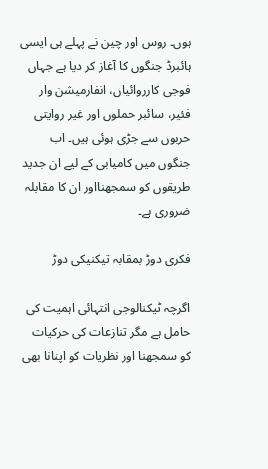ہوں۔ روس اور چین نے پہلے ہی ایسی ہائبرڈ جنگوں کا آغاز کر دیا ہے جہاں فوجی کارروائیاں، انفارمیشن وار فئیر، سائبر حملوں اور غیر روایتی حربوں سے جڑی ہوئی ہیں۔ اب جنگوں میں کامیابی کے لیے ان جدید طریقوں کو سمجھنااور ان کا مقابلہ ضروری ہے۔

فکری دوڑ بمقابہ تیکنیکی دوڑ

اگرچہ ٹیکنالوجی انتہائی اہمیت کی حامل ہے مگر تنازعات کی حرکیات کو سمجھنا اور نظریات کو اپنانا بھی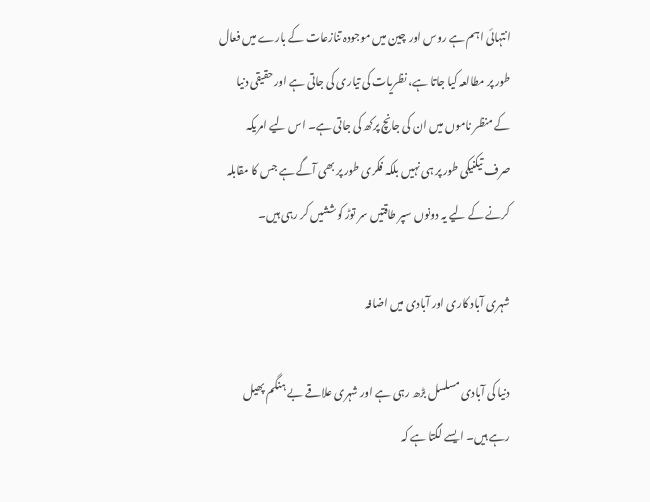انتہائی اہم ہے روس اور چین میں موجودہ تنازعات کے بارے میں فعال طور پر مطالعہ کیا جاتا ہے، نظریات کی تیاری کی جاتی ہے اور حقیقی دنیا کے منظر ناموں میں ان کی جانچ پرکھ کی جاتی ہے۔ اس لیے امریکہ صرف تیکنیکی طور پر ہی نہیں بلکہ فکری طور پر بھی آگے ہے جس کا مقابلہ کرنے کے لیے یہ دونوں سپر طاقتیں سر توڑ کوششیں کر رہی ہیں۔

شہری آباد کاری اور آبادی میں اضافہ

دنیا کی آبادی مسلسل بڑھ رہی ہے اور شہری علاقے بے ہنگم پھیل رہے ہیں۔ ایسے لگتا ہے کہ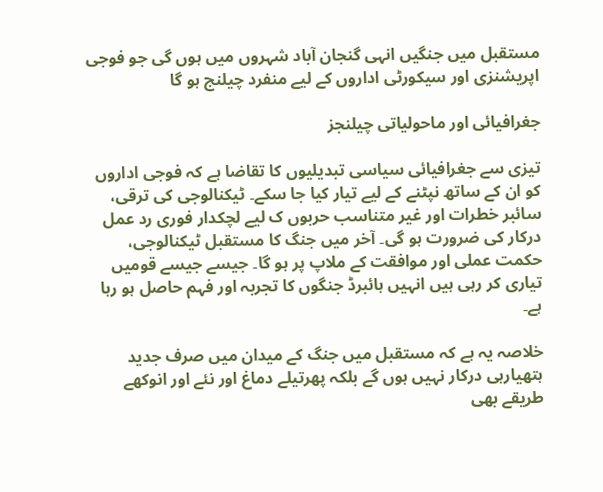مستقبل میں جنگیں انہی گنجان آباد شہروں میں ہوں گی جو فوجی اپریشنزی اور سیکورٹی اداروں کے لیے منفرد چیلنج ہو گا

جغرافیائی اور ماحولیاتی چیلنجز

تیزی سے جغرافیائی سیاسی تبدیلیوں کا تقاضا ہے کہ فوجی اداروں کو ان کے ساتھ نپٹنے کے لیے تیار کیا جا سکے۔ ٹیکنالوجی کی ترقی، سائبر خطرات اور غیر متناسب حربوں ک لیے لچکدار فوری رد عمل درکار کی ضرورت ہو گی۔ آخر میں جنگ کا مستقبل ٹیکنالوجی، حکمت عملی اور موافقت کے ملاپ پر ہو گا۔ جیسے جیسے قومیں تیاری کر رہی ہیں انہیں ہائبرڈ جنگوں کا تجربہ اور فہم حاصل ہو رہا ہے۔

خلاصہ یہ ہے کہ مستقبل میں جنگ کے میدان میں صرف جدید ہتھیارہی درکار نہیں ہوں گے بلکہ پھرتیلے دماغ اور نئے اور انوکھے طریقے بھی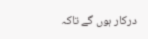درکار ہوں گے تاکہ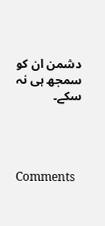دشمن ان کو سمجھ ہی نہ سکے۔




Comments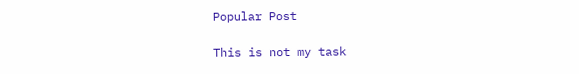Popular Post

This is not my task